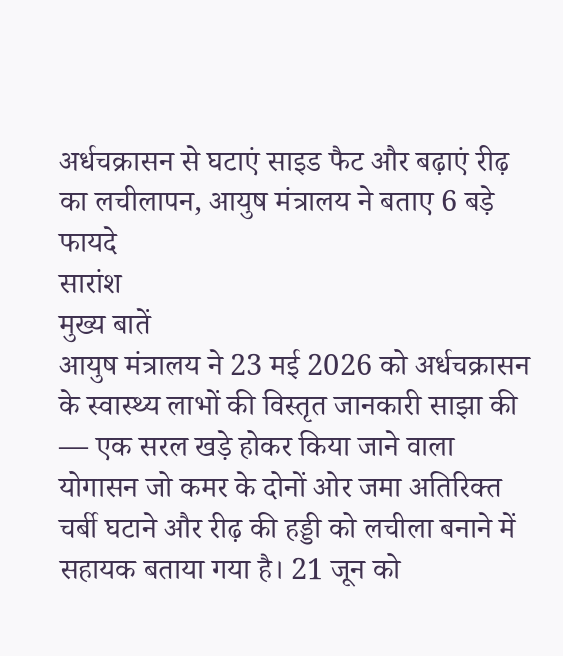अर्धचक्रासन से घटाएं साइड फैट और बढ़ाएं रीढ़ का लचीलापन, आयुष मंत्रालय ने बताए 6 बड़े फायदे
सारांश
मुख्य बातें
आयुष मंत्रालय ने 23 मई 2026 को अर्धचक्रासन के स्वास्थ्य लाभों की विस्तृत जानकारी साझा की — एक सरल खड़े होकर किया जाने वाला योगासन जो कमर के दोनों ओर जमा अतिरिक्त चर्बी घटाने और रीढ़ की हड्डी को लचीला बनाने में सहायक बताया गया है। 21 जून को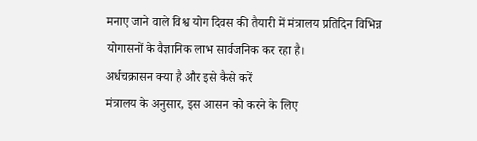मनाए जाने वाले विश्व योग दिवस की तैयारी में मंत्रालय प्रतिदिन विभिन्न योगासनों के वैज्ञानिक लाभ सार्वजनिक कर रहा है।
अर्धचक्रासन क्या है और इसे कैसे करें
मंत्रालय के अनुसार, इस आसन को करने के लिए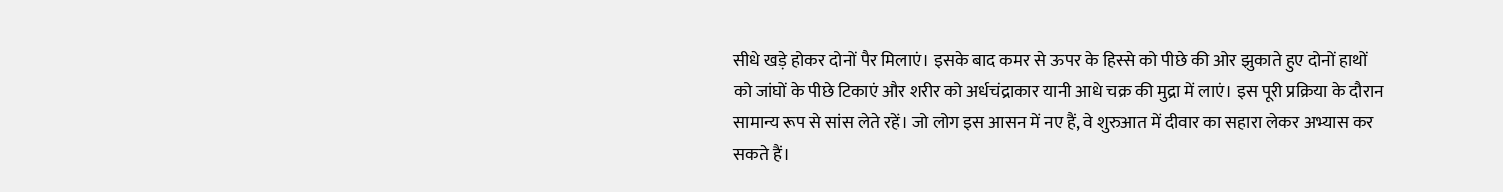सीधे खड़े होकर दोनों पैर मिलाएं। इसके बाद कमर से ऊपर के हिस्से को पीछे की ओर झुकाते हुए दोनों हाथों को जांघों के पीछे टिकाएं और शरीर को अर्धचंद्राकार यानी आधे चक्र की मुद्रा में लाएं। इस पूरी प्रक्रिया के दौरान सामान्य रूप से सांस लेते रहें। जो लोग इस आसन में नए हैं, वे शुरुआत में दीवार का सहारा लेकर अभ्यास कर सकते हैं।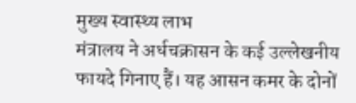मुख्य स्वास्थ्य लाभ
मंत्रालय ने अर्धचक्रासन के कई उल्लेखनीय फायदे गिनाए हैं। यह आसन कमर के दोनों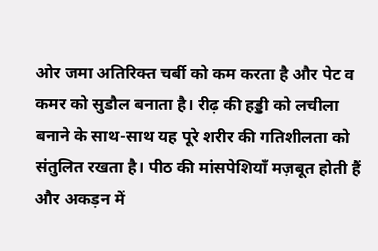ओर जमा अतिरिक्त चर्बी को कम करता है और पेट व कमर को सुडौल बनाता है। रीढ़ की हड्डी को लचीला बनाने के साथ-साथ यह पूरे शरीर की गतिशीलता को संतुलित रखता है। पीठ की मांसपेशियाँ मज़बूत होती हैं और अकड़न में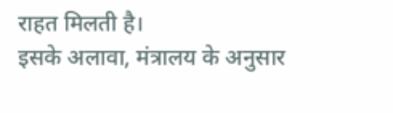राहत मिलती है।
इसके अलावा, मंत्रालय के अनुसार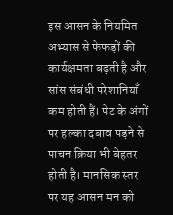इस आसन के नियमित अभ्यास से फेफड़ों की कार्यक्षमता बढ़ती है और सांस संबंधी परेशानियाँ कम होती हैं। पेट के अंगों पर हल्का दबाव पड़ने से पाचन क्रिया भी बेहतर होती है। मानसिक स्तर पर यह आसन मन को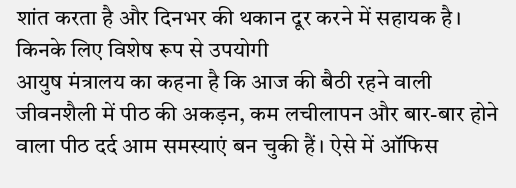शांत करता है और दिनभर की थकान दूर करने में सहायक है।
किनके लिए विशेष रूप से उपयोगी
आयुष मंत्रालय का कहना है कि आज की बैठी रहने वाली जीवनशैली में पीठ की अकड़न, कम लचीलापन और बार-बार होने वाला पीठ दर्द आम समस्याएं बन चुकी हैं। ऐसे में ऑफिस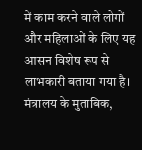में काम करने वाले लोगों और महिलाओं के लिए यह आसन विशेष रूप से लाभकारी बताया गया है। मंत्रालय के मुताबिक,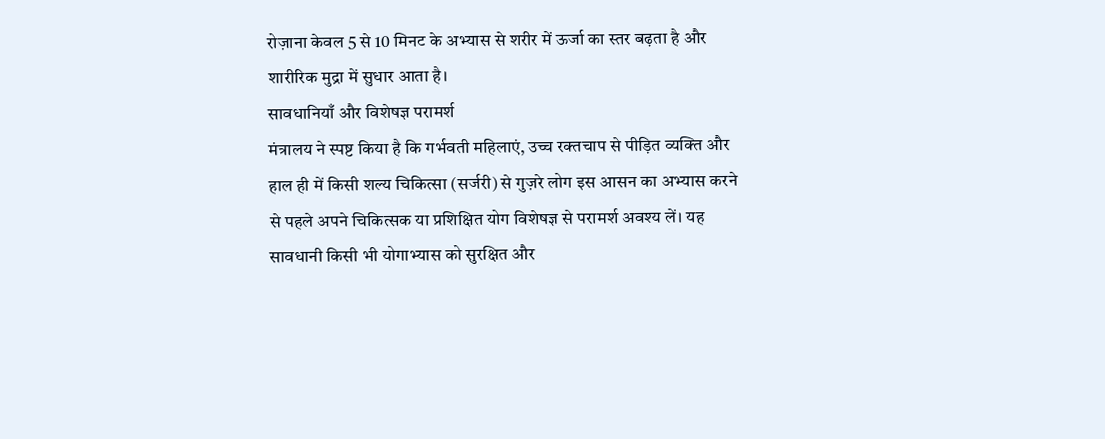रोज़ाना केवल 5 से 10 मिनट के अभ्यास से शरीर में ऊर्जा का स्तर बढ़ता है और शारीरिक मुद्रा में सुधार आता है।
सावधानियाँ और विशेषज्ञ परामर्श
मंत्रालय ने स्पष्ट किया है कि गर्भवती महिलाएं, उच्च रक्तचाप से पीड़ित व्यक्ति और हाल ही में किसी शल्य चिकित्सा (सर्जरी) से गुज़रे लोग इस आसन का अभ्यास करने से पहले अपने चिकित्सक या प्रशिक्षित योग विशेषज्ञ से परामर्श अवश्य लें। यह सावधानी किसी भी योगाभ्यास को सुरक्षित और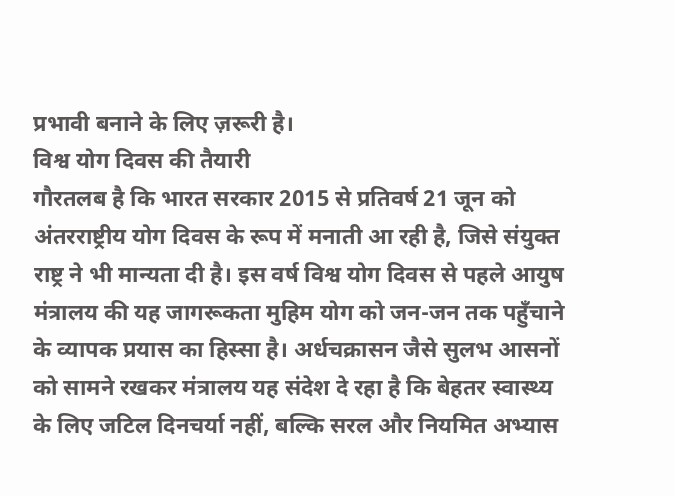प्रभावी बनाने के लिए ज़रूरी है।
विश्व योग दिवस की तैयारी
गौरतलब है कि भारत सरकार 2015 से प्रतिवर्ष 21 जून को अंतरराष्ट्रीय योग दिवस के रूप में मनाती आ रही है, जिसे संयुक्त राष्ट्र ने भी मान्यता दी है। इस वर्ष विश्व योग दिवस से पहले आयुष मंत्रालय की यह जागरूकता मुहिम योग को जन-जन तक पहुँचाने के व्यापक प्रयास का हिस्सा है। अर्धचक्रासन जैसे सुलभ आसनों को सामने रखकर मंत्रालय यह संदेश दे रहा है कि बेहतर स्वास्थ्य के लिए जटिल दिनचर्या नहीं, बल्कि सरल और नियमित अभ्यास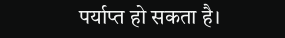पर्याप्त हो सकता है।